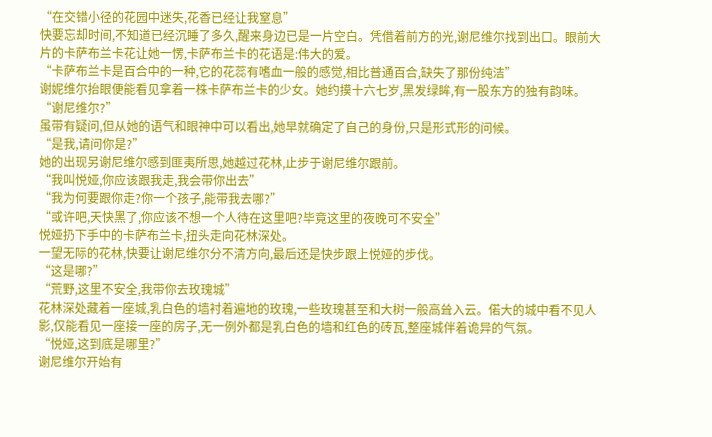“在交错小径的花园中迷失,花香已经让我窒息”
快要忘却时间,不知道已经沉睡了多久,醒来身边已是一片空白。凭借着前方的光,谢尼维尔找到出口。眼前大片的卡萨布兰卡花让她一愣,卡萨布兰卡的花语是:伟大的爱。
“卡萨布兰卡是百合中的一种,它的花蕊有嗜血一般的感觉,相比普通百合,缺失了那份纯洁”
谢妮维尔抬眼便能看见拿着一株卡萨布兰卡的少女。她约摸十六七岁,黑发绿眸,有一股东方的独有韵味。
“谢尼维尔?”
虽带有疑问,但从她的语气和眼神中可以看出,她早就确定了自己的身份,只是形式形的问候。
“是我,请问你是?”
她的出现另谢尼维尔感到匪夷所思,她越过花林,止步于谢尼维尔跟前。
“我叫悦娅,你应该跟我走,我会带你出去”
“我为何要跟你走?你一个孩子,能带我去哪?”
“或许吧,天快黑了,你应该不想一个人待在这里吧?毕竟这里的夜晚可不安全”
悦娅扔下手中的卡萨布兰卡,扭头走向花林深处。
一望无际的花林,快要让谢尼维尔分不清方向,最后还是快步跟上悦娅的步伐。
“这是哪?”
“荒野,这里不安全,我带你去玫瑰城”
花林深处藏着一座城,乳白色的墙衬着遍地的玫瑰,一些玫瑰甚至和大树一般高耸入云。偌大的城中看不见人影,仅能看见一座接一座的房子,无一例外都是乳白色的墙和红色的砖瓦,整座城伴着诡异的气氛。
“悦娅,这到底是哪里?”
谢尼维尔开始有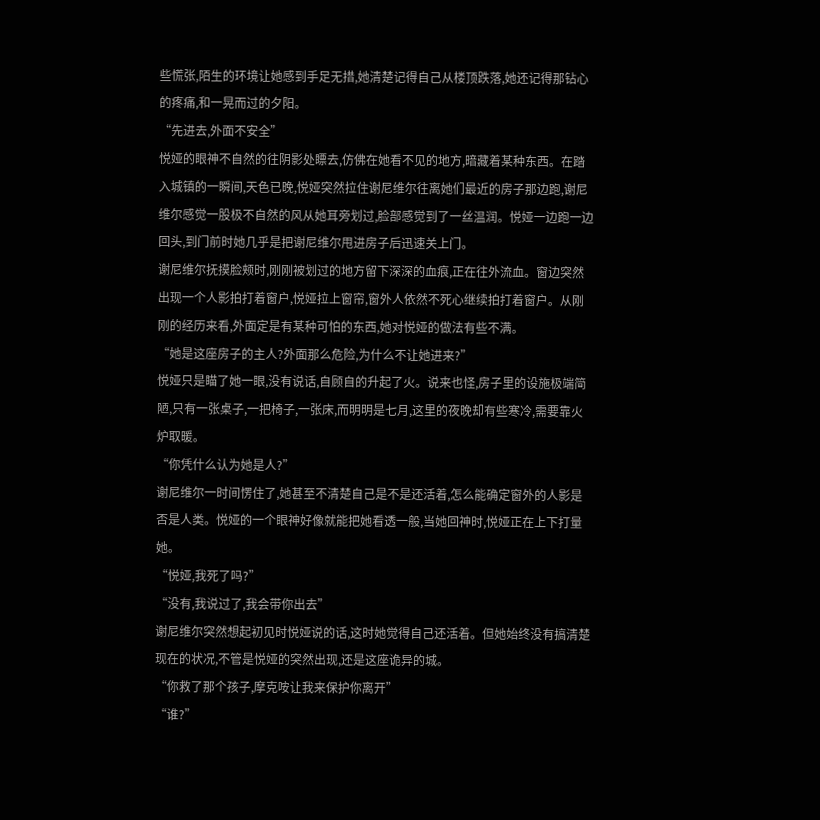些慌张,陌生的环境让她感到手足无措,她清楚记得自己从楼顶跌落,她还记得那钻心的疼痛,和一晃而过的夕阳。
“先进去,外面不安全”
悦娅的眼神不自然的往阴影处瞟去,仿佛在她看不见的地方,暗藏着某种东西。在踏入城镇的一瞬间,天色已晚,悦娅突然拉住谢尼维尔往离她们最近的房子那边跑,谢尼维尔感觉一股极不自然的风从她耳旁划过,脸部感觉到了一丝温润。悦娅一边跑一边回头,到门前时她几乎是把谢尼维尔甩进房子后迅速关上门。
谢尼维尔抚摸脸颊时,刚刚被划过的地方留下深深的血痕,正在往外流血。窗边突然出现一个人影拍打着窗户,悦娅拉上窗帘,窗外人依然不死心继续拍打着窗户。从刚刚的经历来看,外面定是有某种可怕的东西,她对悦娅的做法有些不满。
“她是这座房子的主人?外面那么危险,为什么不让她进来?”
悦娅只是瞄了她一眼,没有说话,自顾自的升起了火。说来也怪,房子里的设施极端简陋,只有一张桌子,一把椅子,一张床,而明明是七月,这里的夜晚却有些寒冷,需要靠火炉取暖。
“你凭什么认为她是人?”
谢尼维尔一时间愣住了,她甚至不清楚自己是不是还活着,怎么能确定窗外的人影是否是人类。悦娅的一个眼神好像就能把她看透一般,当她回神时,悦娅正在上下打量她。
“悦娅,我死了吗?”
“没有,我说过了,我会带你出去”
谢尼维尔突然想起初见时悦娅说的话,这时她觉得自己还活着。但她始终没有搞清楚现在的状况,不管是悦娅的突然出现,还是这座诡异的城。
“你救了那个孩子,摩克咹让我来保护你离开”
“谁?”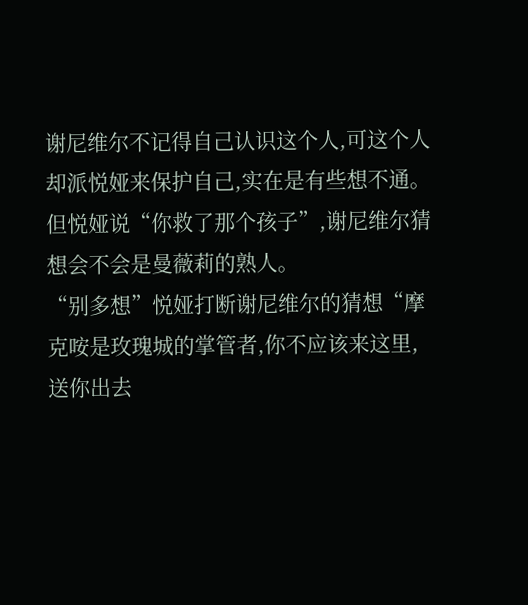谢尼维尔不记得自己认识这个人,可这个人却派悦娅来保护自己,实在是有些想不通。但悦娅说“你救了那个孩子”,谢尼维尔猜想会不会是曼薇莉的熟人。
“别多想”悦娅打断谢尼维尔的猜想“摩克咹是玫瑰城的掌管者,你不应该来这里,送你出去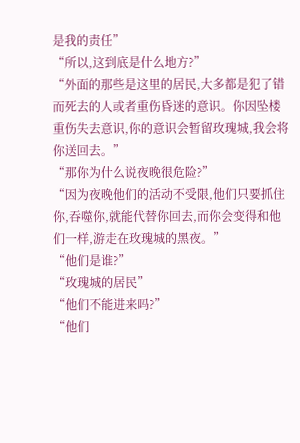是我的责任”
“所以,这到底是什么地方?”
“外面的那些是这里的居民,大多都是犯了错而死去的人或者重伤昏迷的意识。你因坠楼重伤失去意识,你的意识会暂留玫瑰城,我会将你送回去。”
“那你为什么说夜晚很危险?”
“因为夜晚他们的活动不受限,他们只要抓住你,吞噬你,就能代替你回去,而你会变得和他们一样,游走在玫瑰城的黑夜。”
“他们是谁?”
“玫瑰城的居民”
“他们不能进来吗?”
“他们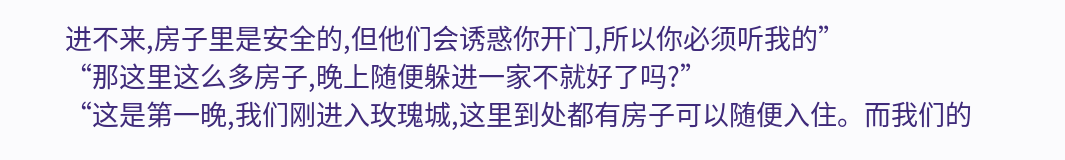进不来,房子里是安全的,但他们会诱惑你开门,所以你必须听我的”
“那这里这么多房子,晚上随便躲进一家不就好了吗?”
“这是第一晚,我们刚进入玫瑰城,这里到处都有房子可以随便入住。而我们的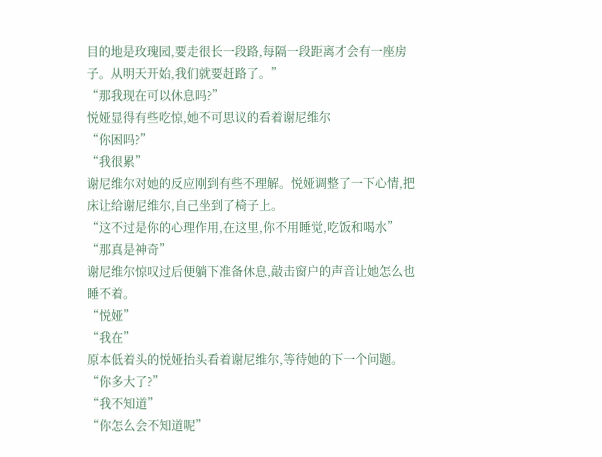目的地是玫瑰园,要走很长一段路,每隔一段距离才会有一座房子。从明天开始,我们就要赶路了。”
“那我现在可以休息吗?”
悦娅显得有些吃惊,她不可思议的看着谢尼维尔
“你困吗?”
“我很累”
谢尼维尔对她的反应刚到有些不理解。悦娅调整了一下心情,把床让给谢尼维尔,自己坐到了椅子上。
“这不过是你的心理作用,在这里,你不用睡觉,吃饭和喝水”
“那真是神奇”
谢尼维尔惊叹过后便躺下准备休息,敲击窗户的声音让她怎么也睡不着。
“悦娅”
“我在”
原本低着头的悦娅抬头看着谢尼维尔,等待她的下一个问题。
“你多大了?”
“我不知道”
“你怎么会不知道呢”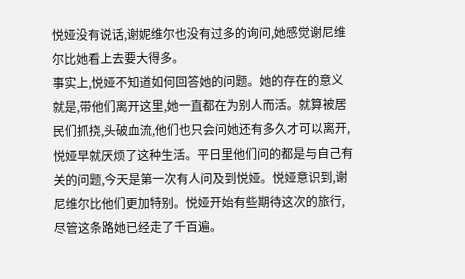悦娅没有说话,谢妮维尔也没有过多的询问,她感觉谢尼维尔比她看上去要大得多。
事实上,悦娅不知道如何回答她的问题。她的存在的意义就是,带他们离开这里,她一直都在为别人而活。就算被居民们抓挠,头破血流,他们也只会问她还有多久才可以离开,悦娅早就厌烦了这种生活。平日里他们问的都是与自己有关的问题,今天是第一次有人问及到悦娅。悦娅意识到,谢尼维尔比他们更加特别。悦娅开始有些期待这次的旅行,尽管这条路她已经走了千百遍。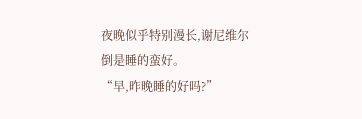夜晚似乎特别漫长,谢尼维尔倒是睡的蛮好。
“早,昨晚睡的好吗?”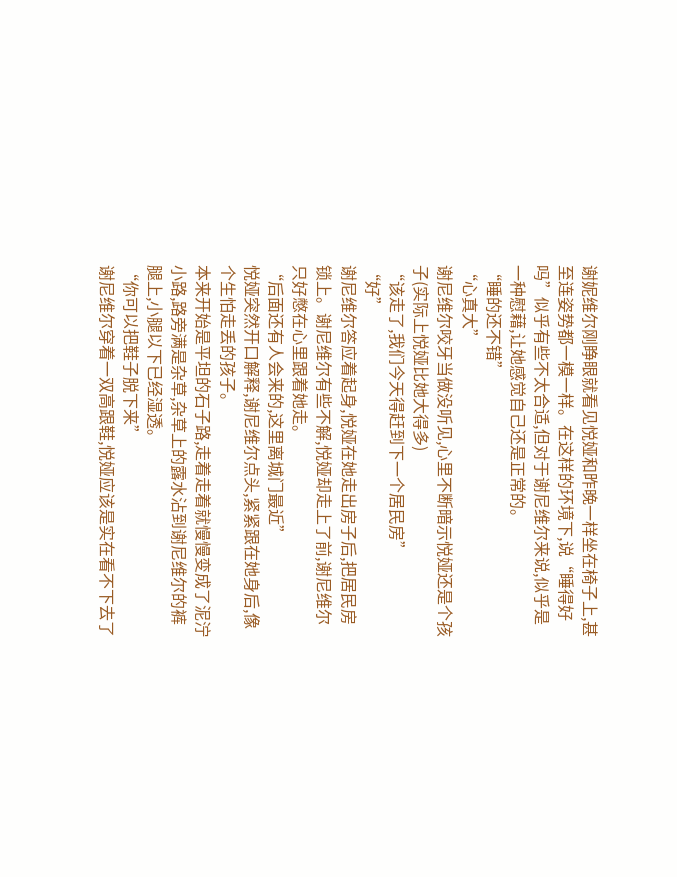谢妮维尔刚睁眼就看见悦娅和昨晚一样坐在椅子上,甚至连姿势都一模一样。在这样的环境下,说“睡得好吗”似乎有些不太合适,但对于谢尼维尔来说,似乎是一种慰藉,让她感觉自己还是正常的。
“睡的还不错”
“心真大”
谢尼维尔咬牙当做没听见,心里不断暗示悦娅还是个孩子(实际上悦娅比她大得多)
“该走了,我们今天得赶到下一个居民房”
“好”
谢尼维尔答应着起身,悦娅在她走出房子后,把居民房锁上。谢尼维尔有些不解,悦娅却走上了前,谢尼维尔只好憋在心里跟着她走。
“后面还有人会来的,这里离城门最近”
悦娅突然开口解释,谢尼维尔点头,紧紧跟在她身后,像个生怕走丢的孩子。
本来开始是平坦的石子路,走着走着就慢慢变成了泥泞小路,路旁满是杂草,杂草上的露水沾到谢尼维尔的裤腿上,小腿以下已经湿透。
“你可以把鞋子脱下来”
谢尼维尔穿着一双高跟鞋,悦娅应该是实在看不下去了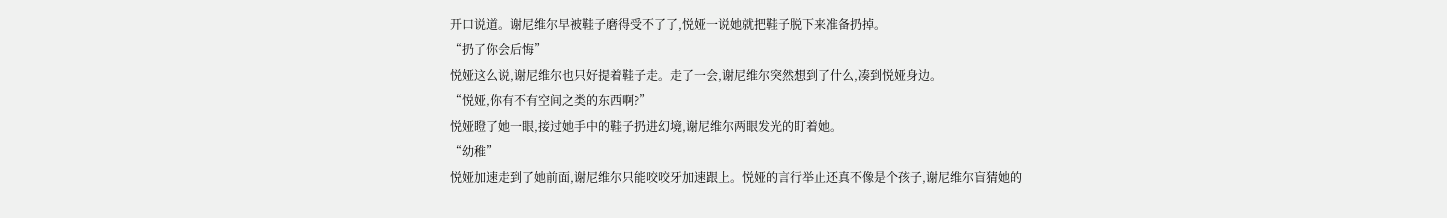开口说道。谢尼维尔早被鞋子磨得受不了了,悦娅一说她就把鞋子脱下来准备扔掉。
“扔了你会后悔”
悦娅这么说,谢尼维尔也只好提着鞋子走。走了一会,谢尼维尔突然想到了什么,凑到悦娅身边。
“悦娅,你有不有空间之类的东西啊?”
悦娅瞪了她一眼,接过她手中的鞋子扔进幻境,谢尼维尔两眼发光的盯着她。
“幼稚”
悦娅加速走到了她前面,谢尼维尔只能咬咬牙加速跟上。悦娅的言行举止还真不像是个孩子,谢尼维尔盲猜她的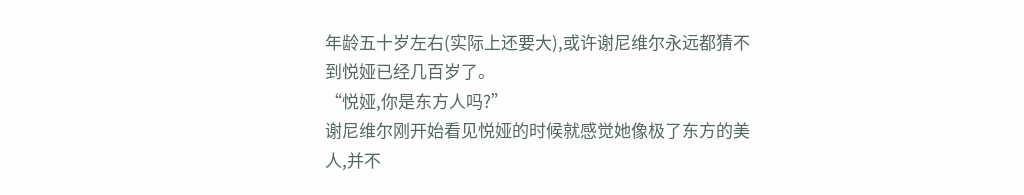年龄五十岁左右(实际上还要大),或许谢尼维尔永远都猜不到悦娅已经几百岁了。
“悦娅,你是东方人吗?”
谢尼维尔刚开始看见悦娅的时候就感觉她像极了东方的美人,并不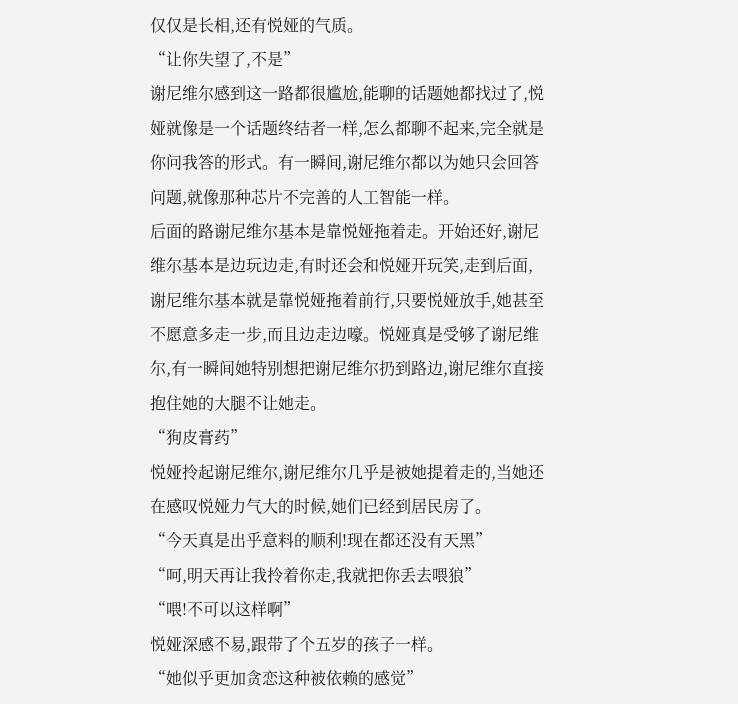仅仅是长相,还有悦娅的气质。
“让你失望了,不是”
谢尼维尔感到这一路都很尴尬,能聊的话题她都找过了,悦娅就像是一个话题终结者一样,怎么都聊不起来,完全就是你问我答的形式。有一瞬间,谢尼维尔都以为她只会回答问题,就像那种芯片不完善的人工智能一样。
后面的路谢尼维尔基本是靠悦娅拖着走。开始还好,谢尼维尔基本是边玩边走,有时还会和悦娅开玩笑,走到后面,谢尼维尔基本就是靠悦娅拖着前行,只要悦娅放手,她甚至不愿意多走一步,而且边走边嚎。悦娅真是受够了谢尼维尔,有一瞬间她特别想把谢尼维尔扔到路边,谢尼维尔直接抱住她的大腿不让她走。
“狗皮膏药”
悦娅拎起谢尼维尔,谢尼维尔几乎是被她提着走的,当她还在感叹悦娅力气大的时候,她们已经到居民房了。
“今天真是出乎意料的顺利!现在都还没有天黑”
“呵,明天再让我拎着你走,我就把你丢去喂狼”
“喂!不可以这样啊”
悦娅深感不易,跟带了个五岁的孩子一样。
“她似乎更加贪恋这种被依赖的感觉”